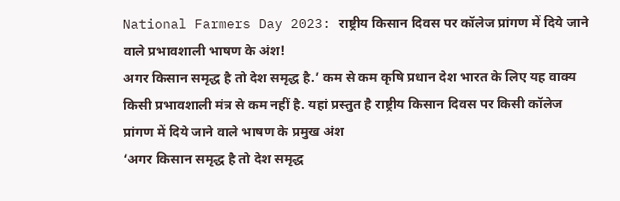National Farmers Day 2023: राष्ट्रीय किसान दिवस पर कॉलेज प्रांगण में दिये जाने वाले प्रभावशाली भाषण के अंश!
अगर किसान समृद्ध है तो देश समृद्ध है.’ कम से कम कृषि प्रधान देश भारत के लिए यह वाक्य किसी प्रभावशाली मंत्र से कम नहीं है. यहां प्रस्तुत है राष्ट्रीय किसान दिवस पर किसी कॉलेज प्रांगण में दिये जाने वाले भाषण के प्रमुख अंश
‘अगर किसान समृद्ध है तो देश समृद्ध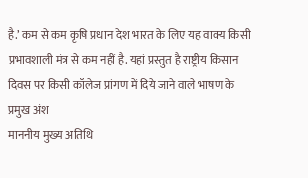है.’ कम से कम कृषि प्रधान देश भारत के लिए यह वाक्य किसी प्रभावशाली मंत्र से कम नहीं है. यहां प्रस्तुत है राष्ट्रीय किसान दिवस पर किसी कॉलेज प्रांगण में दिये जाने वाले भाषण के प्रमुख अंश
माननीय मुख्य अतिथि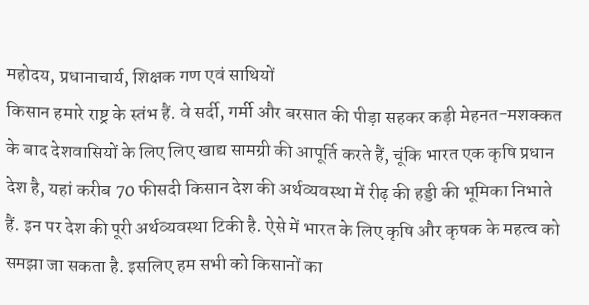महोदय, प्रधानाचार्य, शिक्षक गण एवं साथियों
किसान हमारे राष्ट्र के स्तंभ हैं. वे सर्दी, गर्मी और बरसात की पीड़ा सहकर कड़ी मेहनत-मशक्कत के बाद देशवासियों के लिए लिए खाद्य सामग्री की आपूर्ति करते हैं, चूंकि भारत एक कृषि प्रधान देश है, यहां करीब 70 फीसदी किसान देश की अर्थव्यवस्था में रीढ़ की हड्डी की भूमिका निभाते हैं. इन पर देश की पूरी अर्थव्यवस्था टिकी है. ऐसे में भारत के लिए कृषि और कृषक के महत्व को समझा जा सकता है. इसलिए हम सभी को किसानों का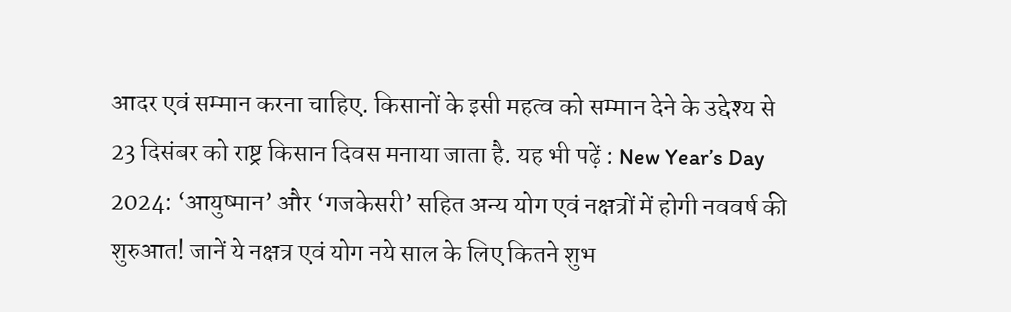आदर एवं सम्मान करना चाहिए. किसानों के इसी महत्व को सम्मान देने के उद्देश्य से 23 दिसंबर को राष्ट्र किसान दिवस मनाया जाता है. यह भी पढ़ें : New Year’s Day 2024: ‘आयुष्मान’ और ‘गजकेसरी’ सहित अन्य योग एवं नक्षत्रों में होगी नववर्ष की शुरुआत! जानें ये नक्षत्र एवं योग नये साल के लिए कितने शुभ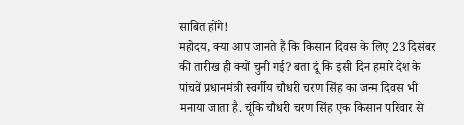साबित होंगे!
महोदय, क्या आप जानते हैं कि किसान दिवस के लिए 23 दिसंबर की तारीख ही क्यों चुनी गई? बता दूं कि इसी दिन हमारे देश के पांचवें प्रधानमंत्री स्वर्गीय चौधरी चरण सिंह का जन्म दिवस भी मनाया जाता है. चूंकि चौधरी चरण सिंह एक किसान परिवार से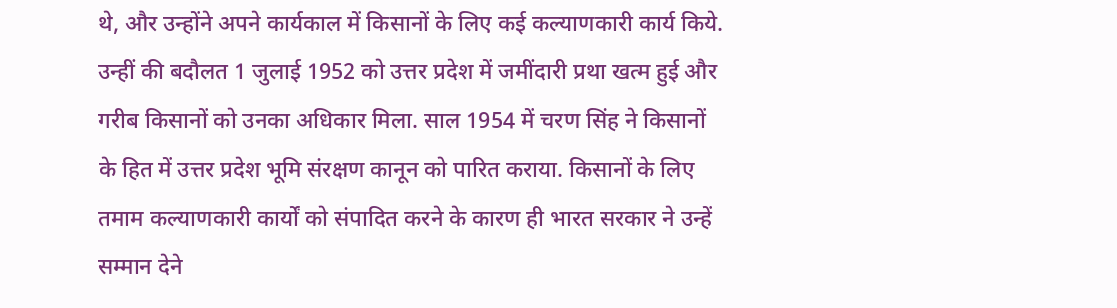थे, और उन्होंने अपने कार्यकाल में किसानों के लिए कई कल्याणकारी कार्य किये. उन्हीं की बदौलत 1 जुलाई 1952 को उत्तर प्रदेश में जमींदारी प्रथा खत्म हुई और गरीब किसानों को उनका अधिकार मिला. साल 1954 में चरण सिंह ने किसानों के हित में उत्तर प्रदेश भूमि संरक्षण कानून को पारित कराया. किसानों के लिए तमाम कल्याणकारी कार्यों को संपादित करने के कारण ही भारत सरकार ने उन्हें सम्मान देने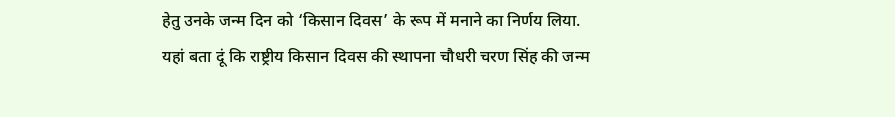हेतु उनके जन्म दिन को ‘किसान दिवस’ के रूप में मनाने का निर्णय लिया.
यहां बता दूं कि राष्ट्रीय किसान दिवस की स्थापना चौधरी चरण सिंह की जन्म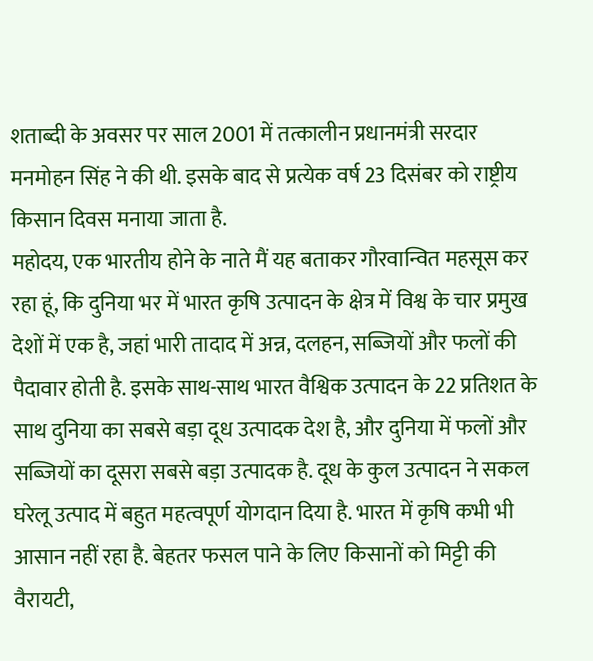शताब्दी के अवसर पर साल 2001 में तत्कालीन प्रधानमंत्री सरदार मनमोहन सिंह ने की थी. इसके बाद से प्रत्येक वर्ष 23 दिसंबर को राष्ट्रीय किसान दिवस मनाया जाता है.
महोदय, एक भारतीय होने के नाते मैं यह बताकर गौरवान्वित महसूस कर रहा हूं, कि दुनिया भर में भारत कृषि उत्पादन के क्षेत्र में विश्व के चार प्रमुख देशों में एक है, जहां भारी तादाद में अन्न, दलहन, सब्जियों और फलों की पैदावार होती है. इसके साथ-साथ भारत वैश्विक उत्पादन के 22 प्रतिशत के साथ दुनिया का सबसे बड़ा दूध उत्पादक देश है, और दुनिया में फलों और सब्जियों का दूसरा सबसे बड़ा उत्पादक है. दूध के कुल उत्पादन ने सकल घरेलू उत्पाद में बहुत महत्वपूर्ण योगदान दिया है. भारत में कृषि कभी भी आसान नहीं रहा है. बेहतर फसल पाने के लिए किसानों को मिट्टी की वैरायटी,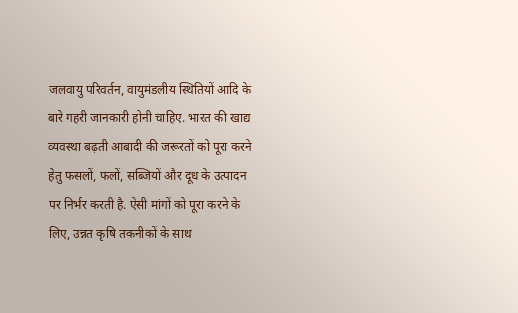जलवायु परिवर्तन, वायुमंडलीय स्थितियों आदि के बारे गहरी जानकारी होनी चाहिए. भारत की खाद्य व्यवस्था बढ़ती आबादी की जरूरतों को पूरा करने हेतु फसलों, फलों, सब्जियों और दूध के उत्पादन पर निर्भर करती है. ऐसी मांगों को पूरा करने के लिए, उन्नत कृषि तकनीकों के साथ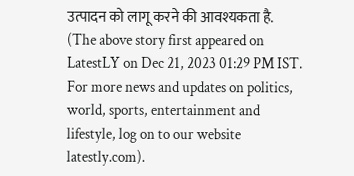उत्पादन को लागू करने की आवश्यकता है.
(The above story first appeared on LatestLY on Dec 21, 2023 01:29 PM IST. For more news and updates on politics, world, sports, entertainment and lifestyle, log on to our website latestly.com).